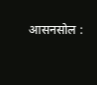आसनसोल :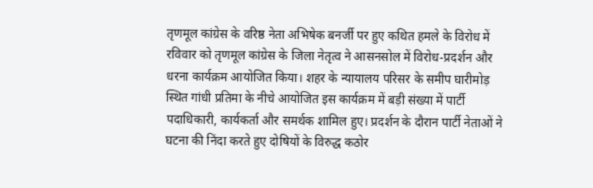तृणमूल कांग्रेस के वरिष्ठ नेता अभिषेक बनर्जी पर हुए कथित हमले के विरोध में रविवार को तृणमूल कांग्रेस के जिला नेतृत्व ने आसनसोल में विरोध-प्रदर्शन और धरना कार्यक्रम आयोजित किया। शहर के न्यायालय परिसर के समीप घारीमोड़ स्थित गांधी प्रतिमा के नीचे आयोजित इस कार्यक्रम में बड़ी संख्या में पार्टी पदाधिकारी, कार्यकर्ता और समर्थक शामिल हुए। प्रदर्शन के दौरान पार्टी नेताओं ने घटना की निंदा करते हुए दोषियों के विरुद्ध कठोर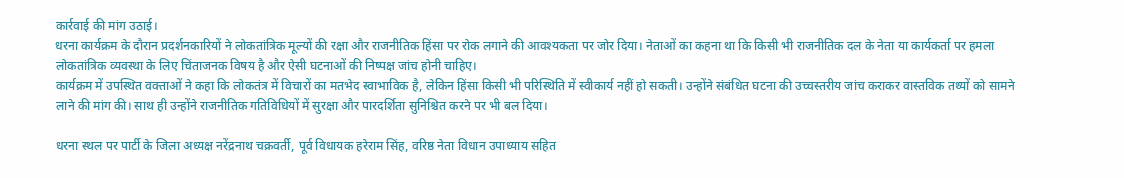कार्रवाई की मांग उठाई।
धरना कार्यक्रम के दौरान प्रदर्शनकारियों ने लोकतांत्रिक मूल्यों की रक्षा और राजनीतिक हिंसा पर रोक लगाने की आवश्यकता पर जोर दिया। नेताओं का कहना था कि किसी भी राजनीतिक दल के नेता या कार्यकर्ता पर हमला लोकतांत्रिक व्यवस्था के लिए चिंताजनक विषय है और ऐसी घटनाओं की निष्पक्ष जांच होनी चाहिए।
कार्यक्रम में उपस्थित वक्ताओं ने कहा कि लोकतंत्र में विचारों का मतभेद स्वाभाविक है, लेकिन हिंसा किसी भी परिस्थिति में स्वीकार्य नहीं हो सकती। उन्होंने संबंधित घटना की उच्चस्तरीय जांच कराकर वास्तविक तथ्यों को सामने लाने की मांग की। साथ ही उन्होंने राजनीतिक गतिविधियों में सुरक्षा और पारदर्शिता सुनिश्चित करने पर भी बल दिया।

धरना स्थल पर पार्टी के जिला अध्यक्ष नरेंद्रनाथ चक्रवर्ती, पूर्व विधायक हरेराम सिंह, वरिष्ठ नेता विधान उपाध्याय सहित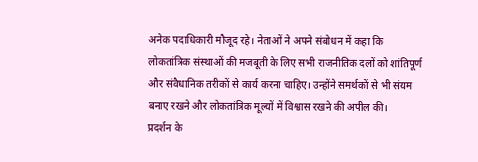अनेक पदाधिकारी मौजूद रहे। नेताओं ने अपने संबोधन में कहा कि लोकतांत्रिक संस्थाओं की मजबूती के लिए सभी राजनीतिक दलों को शांतिपूर्ण और संवैधानिक तरीकों से कार्य करना चाहिए। उन्होंने समर्थकों से भी संयम बनाए रखने और लोकतांत्रिक मूल्यों में विश्वास रखने की अपील की।
प्रदर्शन के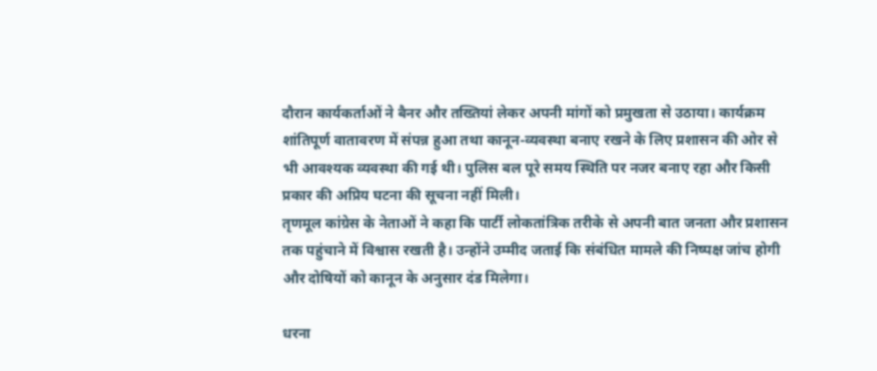दौरान कार्यकर्ताओं ने बैनर और तख्तियां लेकर अपनी मांगों को प्रमुखता से उठाया। कार्यक्रम शांतिपूर्ण वातावरण में संपन्न हुआ तथा कानून-व्यवस्था बनाए रखने के लिए प्रशासन की ओर से भी आवश्यक व्यवस्था की गई थी। पुलिस बल पूरे समय स्थिति पर नजर बनाए रहा और किसी प्रकार की अप्रिय घटना की सूचना नहीं मिली।
तृणमूल कांग्रेस के नेताओं ने कहा कि पार्टी लोकतांत्रिक तरीके से अपनी बात जनता और प्रशासन तक पहुंचाने में विश्वास रखती है। उन्होंने उम्मीद जताई कि संबंधित मामले की निष्पक्ष जांच होगी और दोषियों को कानून के अनुसार दंड मिलेगा।

धरना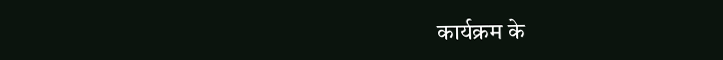कार्यक्रम के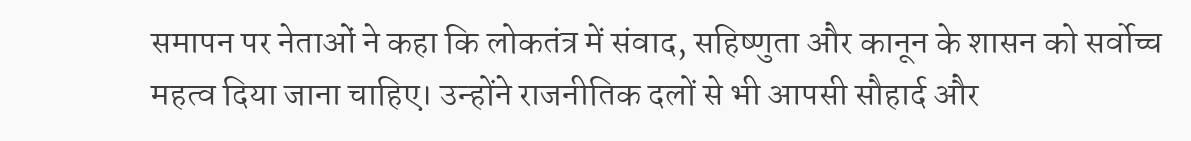समापन पर नेताओं ने कहा कि लोकतंत्र में संवाद, सहिष्णुता और कानून के शासन को सर्वोच्च महत्व दिया जाना चाहिए। उन्होंने राजनीतिक दलों से भी आपसी सौहार्द और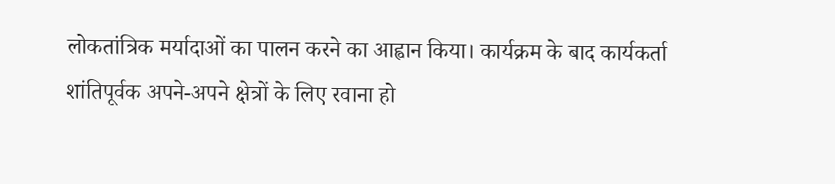लोकतांत्रिक मर्यादाओं का पालन करने का आह्वान किया। कार्यक्रम के बाद कार्यकर्ता शांतिपूर्वक अपने-अपने क्षेत्रों के लिए रवाना हो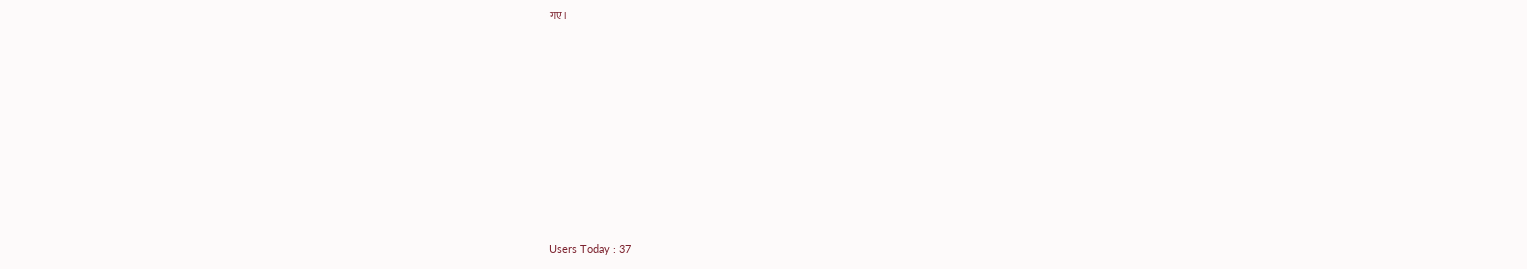गए।

















Users Today : 37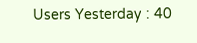Users Yesterday : 40